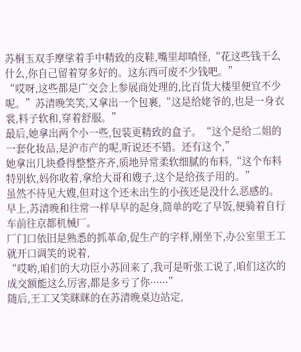苏桐玉双手摩挲着手中精致的皮鞋,嘴里却嗔怪,“花这些钱干么什么,你自己留着穿多好的。这东西可废不少钱吧。”
“哎呀,这些都是广交会上参展商处理的,比百货大楼里便宜不少呢。”苏清晚笑笑,又拿出一个包裹,“这是给姥爷的,也是一身衣裳,料子软和,穿着舒服。”
最后,她拿出两个小一些,包装更精致的盒子。“这个是给二姐的一套化妆品,是沪市产的呢,听说还不错。还有这个,”
她拿出几块叠得整整齐齐,质地异常柔软细腻的布料,“这个布料特别软,妈你收着,拿给大哥和嫂子,这个是给孩子用的。”
虽然不待见大嫂,但对这个还未出生的小孩还是没什么恶感的。
早上,苏清晚和往常一样早早的起身,简单的吃了早饭,便骑着自行车前往京都机械厂。
厂门口依旧是熟悉的抓革命,促生产的字样,刚坐下,办公室里王工就开口调笑的说着,
“哎哟,咱们的大功臣小苏回来了,我可是听张工说了,咱们这次的成交额能这么厉害,都是多亏了你······”
随后,王工又笑眯眯的在苏清晚桌边站定,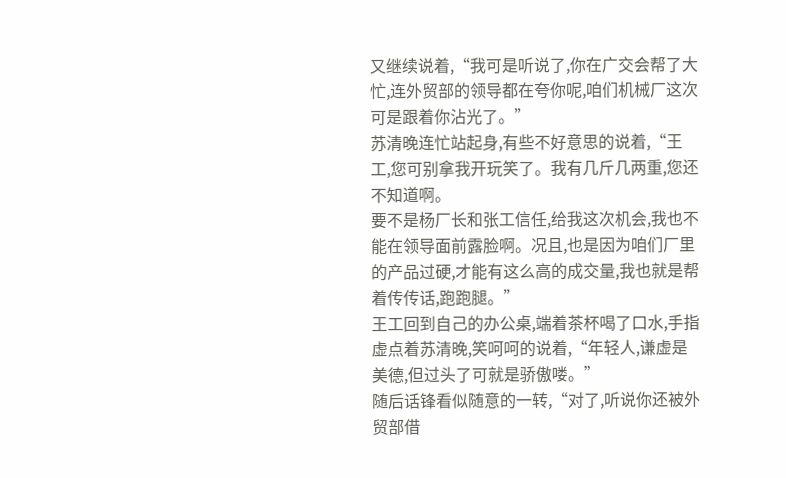又继续说着,“我可是听说了,你在广交会帮了大忙,连外贸部的领导都在夸你呢,咱们机械厂这次可是跟着你沾光了。”
苏清晚连忙站起身,有些不好意思的说着,“王工,您可别拿我开玩笑了。我有几斤几两重,您还不知道啊。
要不是杨厂长和张工信任,给我这次机会,我也不能在领导面前露脸啊。况且,也是因为咱们厂里的产品过硬,才能有这么高的成交量,我也就是帮着传传话,跑跑腿。”
王工回到自己的办公桌,端着茶杯喝了口水,手指虚点着苏清晚,笑呵呵的说着,“年轻人,谦虚是美德,但过头了可就是骄傲喽。”
随后话锋看似随意的一转,“对了,听说你还被外贸部借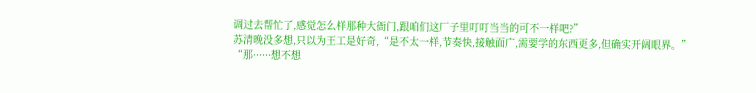调过去帮忙了,感觉怎么样那种大衙门,跟咱们这厂子里叮叮当当的可不一样吧?”
苏清晚没多想,只以为王工是好奇,“是不太一样,节奏快,接触面广,需要学的东西更多,但确实开阔眼界。”
“那······想不想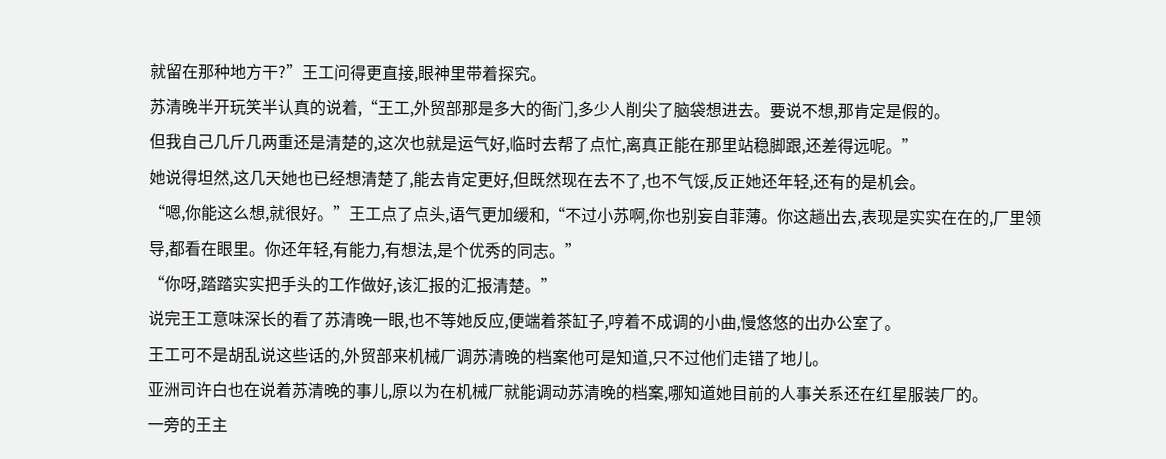就留在那种地方干?”王工问得更直接,眼神里带着探究。
苏清晚半开玩笑半认真的说着,“王工,外贸部那是多大的衙门,多少人削尖了脑袋想进去。要说不想,那肯定是假的。
但我自己几斤几两重还是清楚的,这次也就是运气好,临时去帮了点忙,离真正能在那里站稳脚跟,还差得远呢。”
她说得坦然,这几天她也已经想清楚了,能去肯定更好,但既然现在去不了,也不气馁,反正她还年轻,还有的是机会。
“嗯,你能这么想,就很好。”王工点了点头,语气更加缓和,“不过小苏啊,你也别妄自菲薄。你这趟出去,表现是实实在在的,厂里领导,都看在眼里。你还年轻,有能力,有想法,是个优秀的同志。”
“你呀,踏踏实实把手头的工作做好,该汇报的汇报清楚。”
说完王工意味深长的看了苏清晚一眼,也不等她反应,便端着茶缸子,哼着不成调的小曲,慢悠悠的出办公室了。
王工可不是胡乱说这些话的,外贸部来机械厂调苏清晚的档案他可是知道,只不过他们走错了地儿。
亚洲司许白也在说着苏清晚的事儿,原以为在机械厂就能调动苏清晚的档案,哪知道她目前的人事关系还在红星服装厂的。
一旁的王主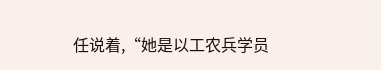任说着,“她是以工农兵学员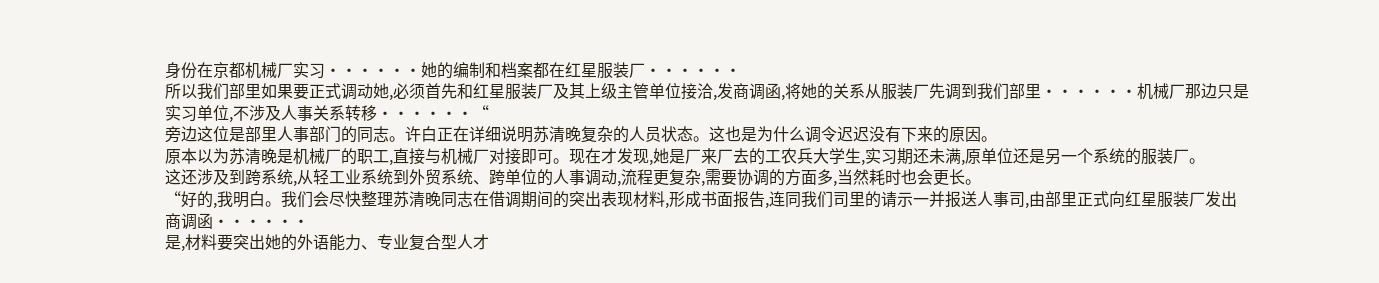身份在京都机械厂实习······她的编制和档案都在红星服装厂······
所以我们部里如果要正式调动她,必须首先和红星服装厂及其上级主管单位接洽,发商调函,将她的关系从服装厂先调到我们部里······机械厂那边只是实习单位,不涉及人事关系转移······“
旁边这位是部里人事部门的同志。许白正在详细说明苏清晚复杂的人员状态。这也是为什么调令迟迟没有下来的原因。
原本以为苏清晚是机械厂的职工,直接与机械厂对接即可。现在才发现,她是厂来厂去的工农兵大学生,实习期还未满,原单位还是另一个系统的服装厂。
这还涉及到跨系统,从轻工业系统到外贸系统、跨单位的人事调动,流程更复杂,需要协调的方面多,当然耗时也会更长。
“好的,我明白。我们会尽快整理苏清晚同志在借调期间的突出表现材料,形成书面报告,连同我们司里的请示一并报送人事司,由部里正式向红星服装厂发出商调函······
是,材料要突出她的外语能力、专业复合型人才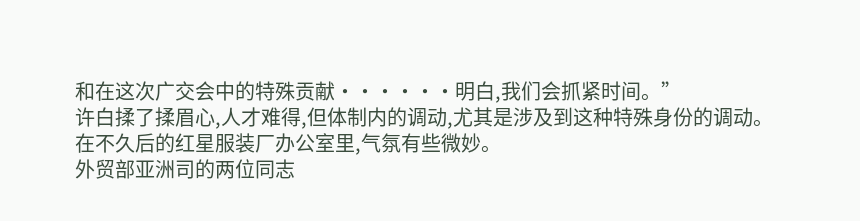和在这次广交会中的特殊贡献······明白,我们会抓紧时间。”
许白揉了揉眉心,人才难得,但体制内的调动,尤其是涉及到这种特殊身份的调动。
在不久后的红星服装厂办公室里,气氛有些微妙。
外贸部亚洲司的两位同志